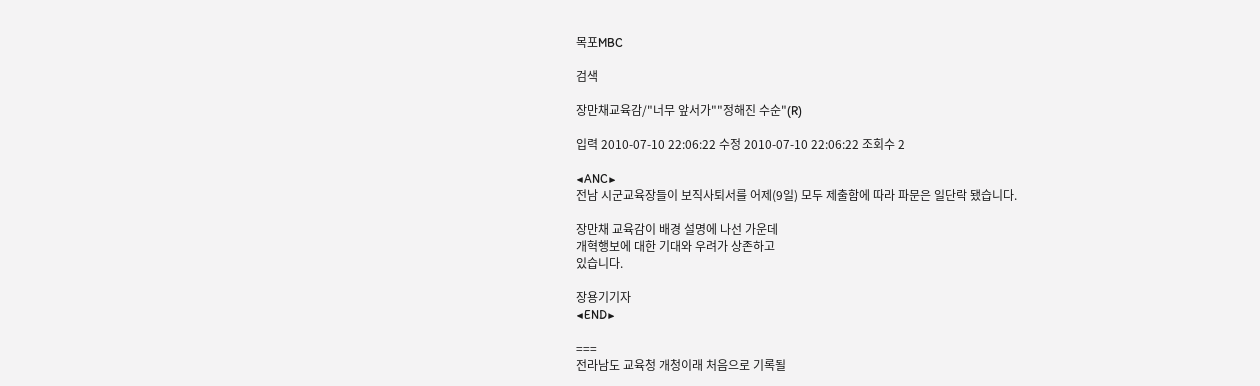목포MBC

검색

장만채교육감/"너무 앞서가""정해진 수순"(R)

입력 2010-07-10 22:06:22 수정 2010-07-10 22:06:22 조회수 2

◀ANC▶
전남 시군교육장들이 보직사퇴서를 어제(9일) 모두 제출함에 따라 파문은 일단락 됐습니다.

장만채 교육감이 배경 설명에 나선 가운데
개혁행보에 대한 기대와 우려가 상존하고
있습니다.

장용기기자
◀END▶

===
전라남도 교육청 개청이래 처음으로 기록될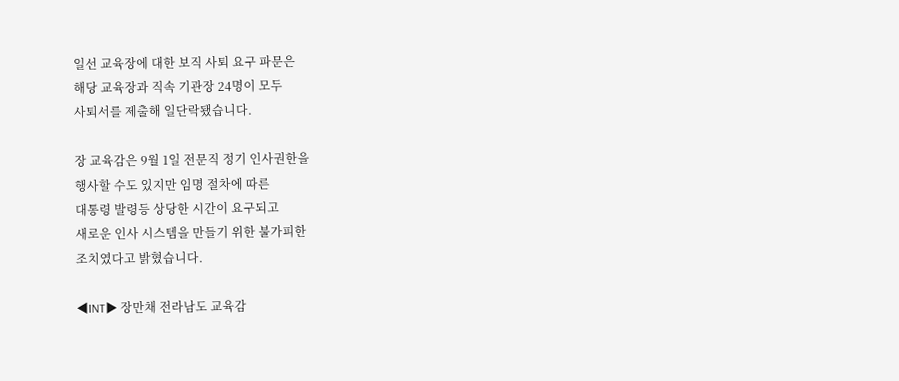일선 교육장에 대한 보직 사퇴 요구 파문은
해당 교육장과 직속 기관장 24명이 모두
사퇴서를 제출해 일단락됐습니다.

장 교육감은 9월 1일 전문직 정기 인사권한을
행사할 수도 있지만 임명 절차에 따른
대통령 발령등 상당한 시간이 요구되고
새로운 인사 시스템을 만들기 위한 불가피한
조치였다고 밝혔습니다.

◀INT▶ 장만채 전라남도 교육감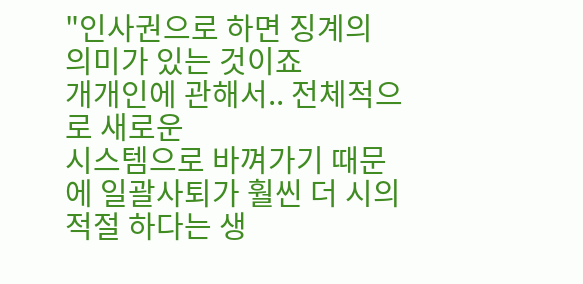"인사권으로 하면 징계의 의미가 있는 것이죠
개개인에 관해서.. 전체적으로 새로운
시스템으로 바껴가기 때문에 일괄사퇴가 훨씬 더 시의적절 하다는 생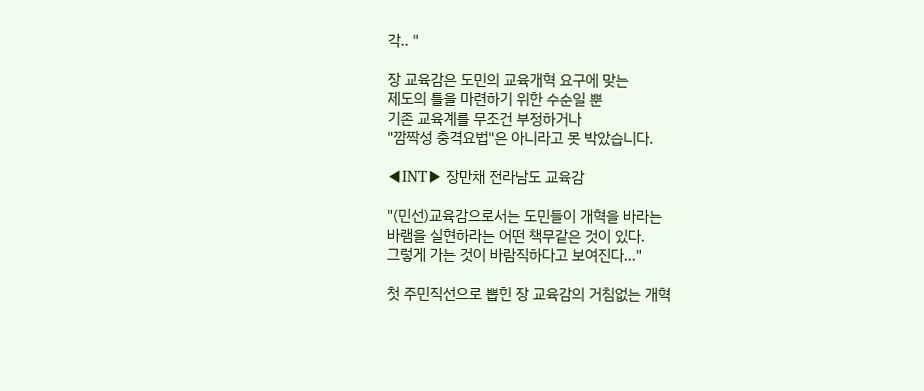각.. "

장 교육감은 도민의 교육개혁 요구에 맞는
제도의 틀을 마련하기 위한 수순일 뿐
기존 교육계를 무조건 부정하거나
"깜짝성 충격요법"은 아니라고 못 박았습니다.

◀INT▶ 장만채 전라남도 교육감

"(민선)교육감으로서는 도민들이 개혁을 바라는
바램을 실현하라는 어떤 책무같은 것이 있다.
그렇게 가는 것이 바람직하다고 보여진다..."

첫 주민직선으로 뽑힌 장 교육감의 거침없는 개혁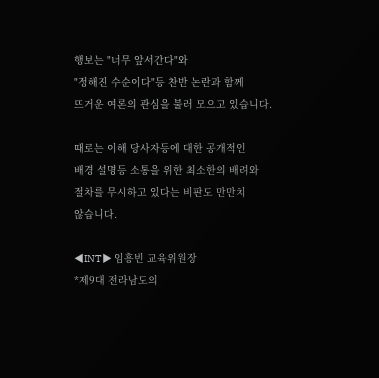행보는 "너무 앞서간다"와
"정해진 수순이다"등 찬반 논란과 함께
뜨거운 여론의 관심을 불러 모으고 있습니다.

때로는 이해 당사자등에 대한 공개적인
배경 설명등 소통을 위한 최소한의 배려와
절차를 무시하고 있다는 비판도 만만치
않습니다.

◀INT▶ 임흥빈 교육위원장
*제9대 전라남도의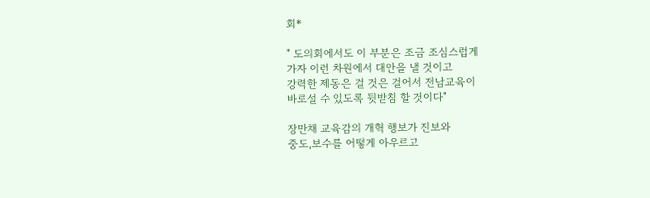회*

" 도의회에서도 이 부분은 조금 조심스럽게
가자 이런 차원에서 대안을 낼 것이고
강력한 제동은 걸 것은 걸어서 전남교육이
바로설 수 있도록 뒷받침 할 것이다"

장만채 교육감의 개혁 행보가 진보와
중도,보수를 어떻게 아우르고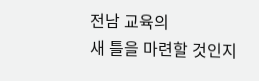전남 교육의
새 틀을 마련할 것인지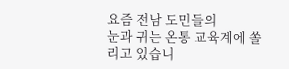요즘 전남 도민들의
눈과 귀는 온통 교육계에 쏠리고 있습니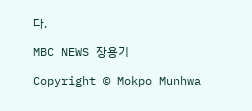다.

MBC NEWS 장용기

Copyright © Mokpo Munhwa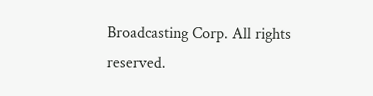Broadcasting Corp. All rights reserved.